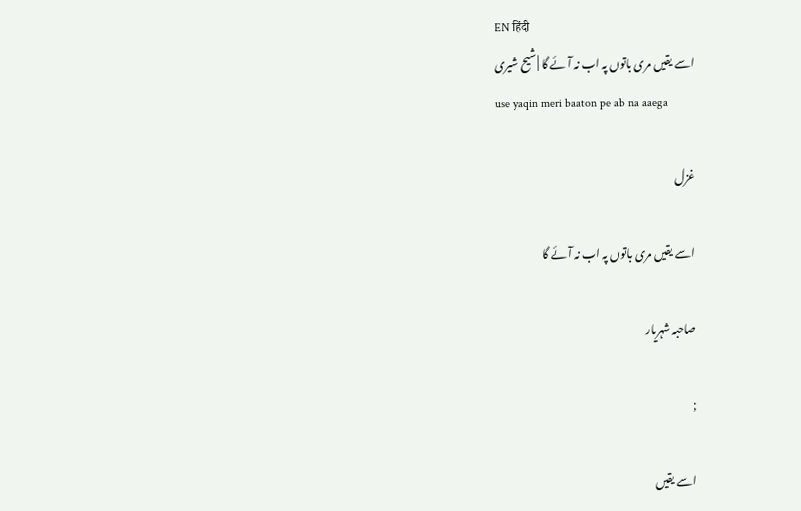EN हिंदी
اسے یقیں مری باتوں پہ اب نہ آئے گا | شیح شیری
use yaqin meri baaton pe ab na aaega

غزل

اسے یقیں مری باتوں پہ اب نہ آئے گا

صاحبہ شہریار

;

اسے یقیں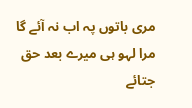مری باتوں پہ اب نہ آئے گا
مرا لہو ہی میرے بعد حق جتائے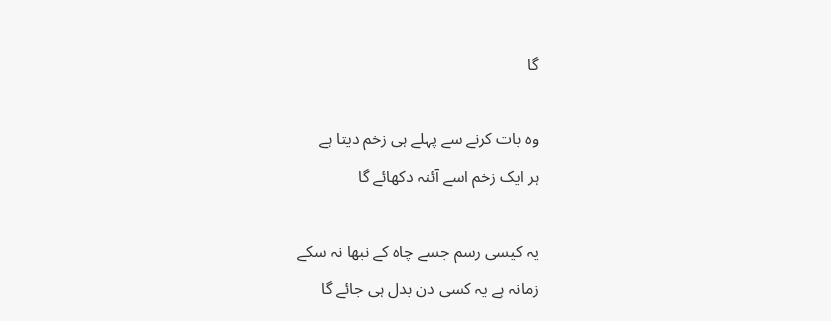گا

وہ بات کرنے سے پہلے ہی زخم دیتا ہے
ہر ایک زخم اسے آئنہ دکھائے گا

یہ کیسی رسم جسے چاہ کے نبھا نہ سکے
زمانہ ہے یہ کسی دن بدل ہی جائے گا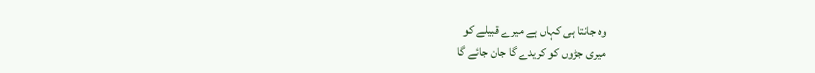وہ جانتا ہی کہاں ہے میرے قبیلے کو
میری جڑوں کو کریدے گا جان جائے گا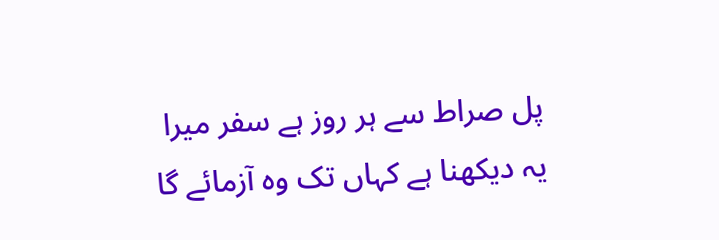پل صراط سے ہر روز ہے سفر میرا
یہ دیکھنا ہے کہاں تک وہ آزمائے گا